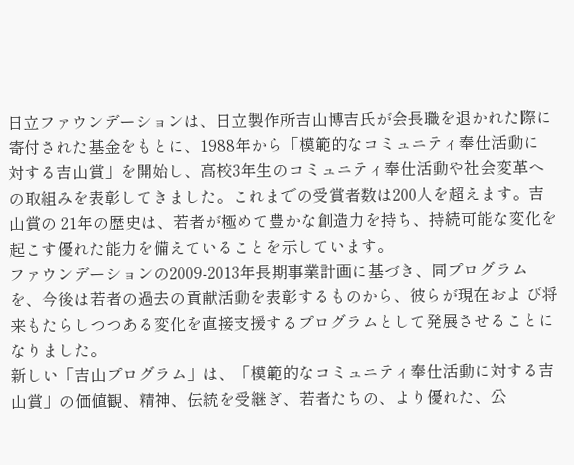日立ファウンデーションは、日立製作所吉山博吉氏が会長職を退かれた際に寄付された基金をもとに、1988年から「模範的なコミュニティ奉仕活動に 対する吉山賞」を開始し、高校3年生のコミュニティ奉仕活動や社会変革への取組みを表彰してきました。これまでの受賞者数は200人を超えます。吉山賞の 21年の歴史は、若者が極めて豊かな創造力を持ち、持続可能な変化を起こす優れた能力を備えていることを示しています。
ファウンデーションの2009-2013年長期事業計画に基づき、同プログラムを、今後は若者の過去の貢献活動を表彰するものから、彼らが現在およ び将来もたらしつつある変化を直接支援するプログラムとして発展させることになりました。
新しい「吉山プログラム」は、「模範的なコミュニティ奉仕活動に対する吉山賞」の価値観、精神、伝統を受継ぎ、若者たちの、より優れた、公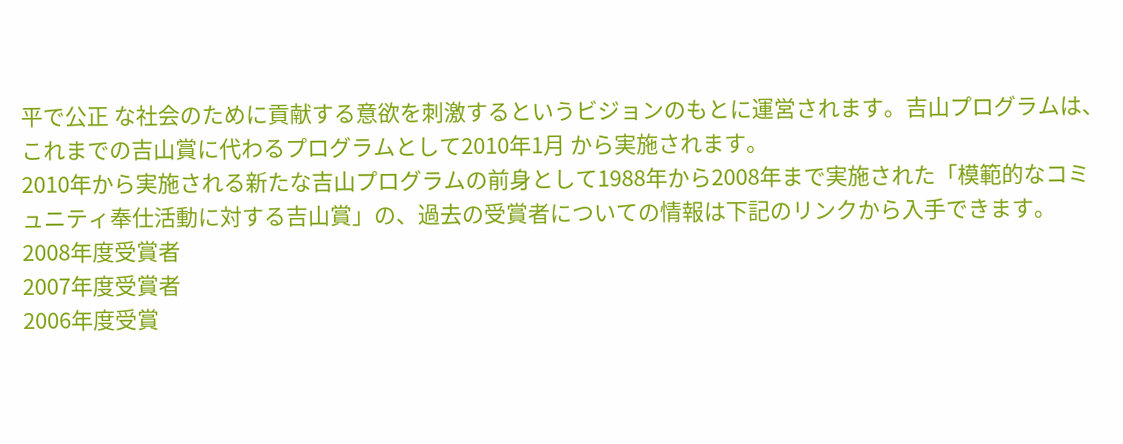平で公正 な社会のために貢献する意欲を刺激するというビジョンのもとに運営されます。吉山プログラムは、これまでの吉山賞に代わるプログラムとして2010年1月 から実施されます。
2010年から実施される新たな吉山プログラムの前身として1988年から2008年まで実施された「模範的なコミュニティ奉仕活動に対する吉山賞」の、過去の受賞者についての情報は下記のリンクから入手できます。
2008年度受賞者
2007年度受賞者
2006年度受賞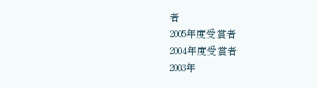者
2005年度受賞者
2004年度受賞者
2003年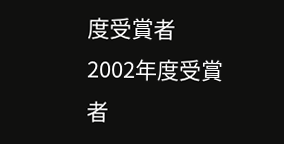度受賞者
2002年度受賞者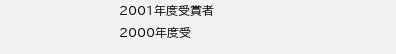2001年度受賞者
2000年度受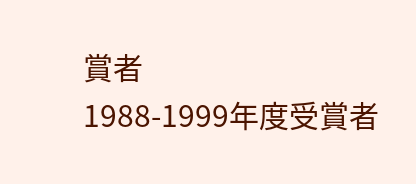賞者
1988-1999年度受賞者